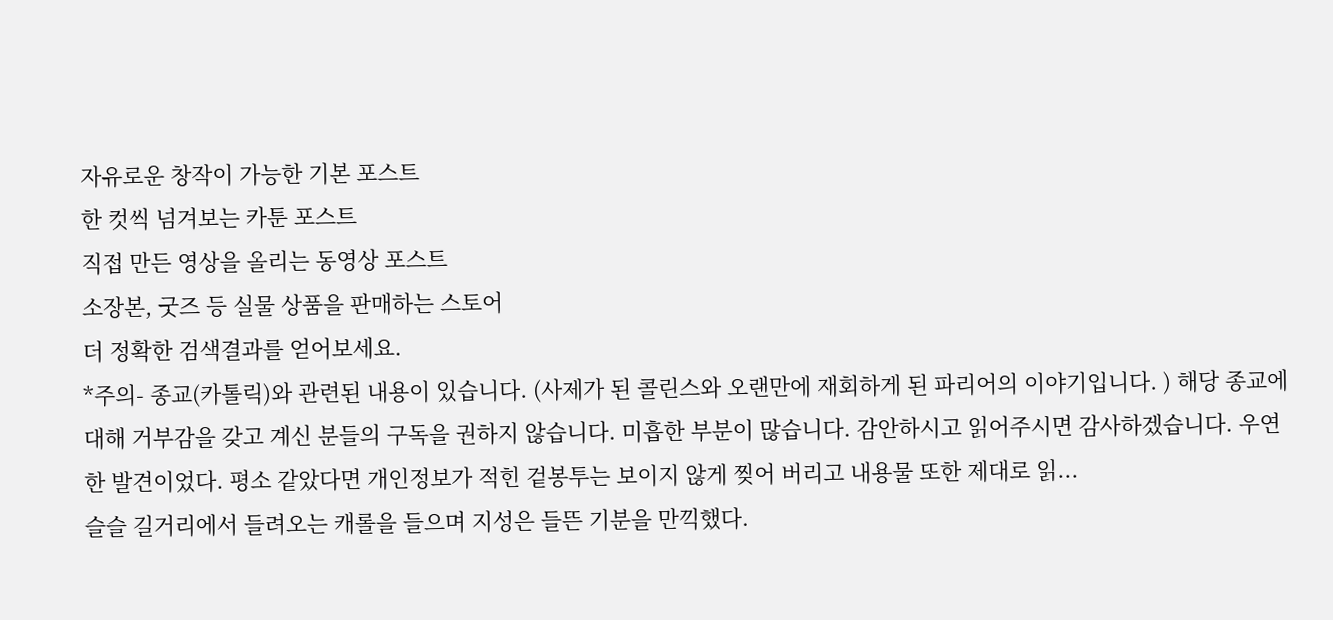자유로운 창작이 가능한 기본 포스트
한 컷씩 넘겨보는 카툰 포스트
직접 만든 영상을 올리는 동영상 포스트
소장본, 굿즈 등 실물 상품을 판매하는 스토어
더 정확한 검색결과를 얻어보세요.
*주의- 종교(카톨릭)와 관련된 내용이 있습니다. (사제가 된 콜린스와 오랜만에 재회하게 된 파리어의 이야기입니다. ) 해당 종교에 대해 거부감을 갖고 계신 분들의 구독을 권하지 않습니다. 미흡한 부분이 많습니다. 감안하시고 읽어주시면 감사하겠습니다. 우연한 발견이었다. 평소 같았다면 개인정보가 적힌 겉봉투는 보이지 않게 찢어 버리고 내용물 또한 제대로 읽...
슬슬 길거리에서 들려오는 캐롤을 들으며 지성은 들뜬 기분을 만끽했다.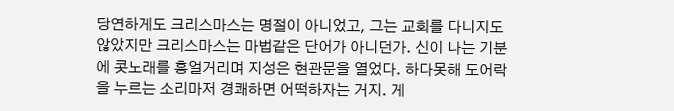당연하게도 크리스마스는 명절이 아니었고, 그는 교회를 다니지도 않았지만 크리스마스는 마법같은 단어가 아니던가. 신이 나는 기분에 콧노래를 흥얼거리며 지성은 현관문을 열었다. 하다못해 도어락을 누르는 소리마저 경쾌하면 어떡하자는 거지. 게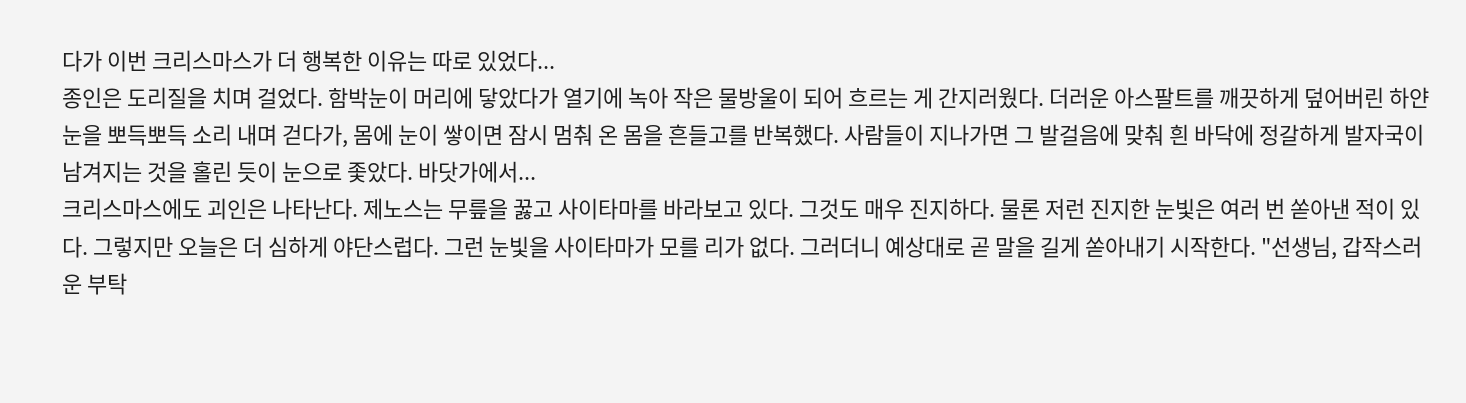다가 이번 크리스마스가 더 행복한 이유는 따로 있었다...
종인은 도리질을 치며 걸었다. 함박눈이 머리에 닿았다가 열기에 녹아 작은 물방울이 되어 흐르는 게 간지러웠다. 더러운 아스팔트를 깨끗하게 덮어버린 하얀 눈을 뽀득뽀득 소리 내며 걷다가, 몸에 눈이 쌓이면 잠시 멈춰 온 몸을 흔들고를 반복했다. 사람들이 지나가면 그 발걸음에 맞춰 흰 바닥에 정갈하게 발자국이 남겨지는 것을 홀린 듯이 눈으로 좇았다. 바닷가에서...
크리스마스에도 괴인은 나타난다. 제노스는 무릎을 꿇고 사이타마를 바라보고 있다. 그것도 매우 진지하다. 물론 저런 진지한 눈빛은 여러 번 쏟아낸 적이 있다. 그렇지만 오늘은 더 심하게 야단스럽다. 그런 눈빛을 사이타마가 모를 리가 없다. 그러더니 예상대로 곧 말을 길게 쏟아내기 시작한다. "선생님, 갑작스러운 부탁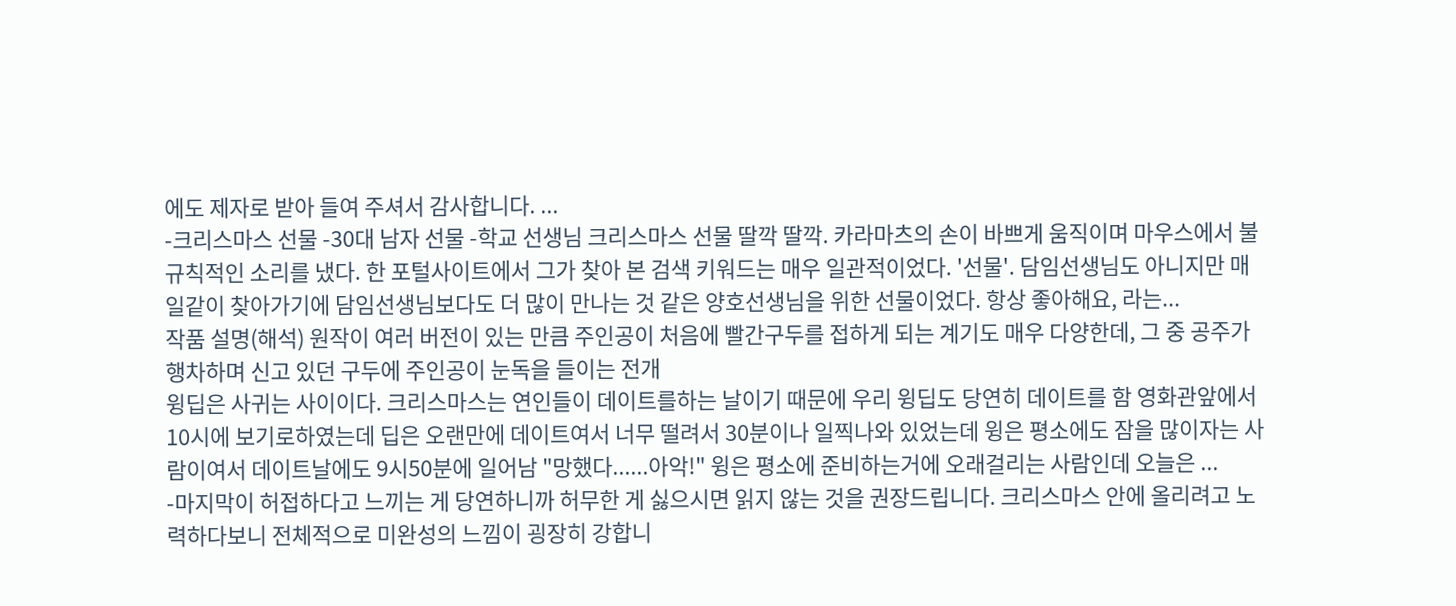에도 제자로 받아 들여 주셔서 감사합니다. ...
-크리스마스 선물 -30대 남자 선물 -학교 선생님 크리스마스 선물 딸깍 딸깍. 카라마츠의 손이 바쁘게 움직이며 마우스에서 불규칙적인 소리를 냈다. 한 포털사이트에서 그가 찾아 본 검색 키워드는 매우 일관적이었다. '선물'. 담임선생님도 아니지만 매일같이 찾아가기에 담임선생님보다도 더 많이 만나는 것 같은 양호선생님을 위한 선물이었다. 항상 좋아해요, 라는...
작품 설명(해석) 원작이 여러 버전이 있는 만큼 주인공이 처음에 빨간구두를 접하게 되는 계기도 매우 다양한데, 그 중 공주가 행차하며 신고 있던 구두에 주인공이 눈독을 들이는 전개
윙딥은 사귀는 사이이다. 크리스마스는 연인들이 데이트를하는 날이기 때문에 우리 윙딥도 당연히 데이트를 함 영화관앞에서 10시에 보기로하였는데 딥은 오랜만에 데이트여서 너무 떨려서 30분이나 일찍나와 있었는데 윙은 평소에도 잠을 많이자는 사람이여서 데이트날에도 9시50분에 일어남 "망했다......아악!" 윙은 평소에 준비하는거에 오래걸리는 사람인데 오늘은 ...
-마지막이 허접하다고 느끼는 게 당연하니까 허무한 게 싫으시면 읽지 않는 것을 권장드립니다. 크리스마스 안에 올리려고 노력하다보니 전체적으로 미완성의 느낌이 굉장히 강합니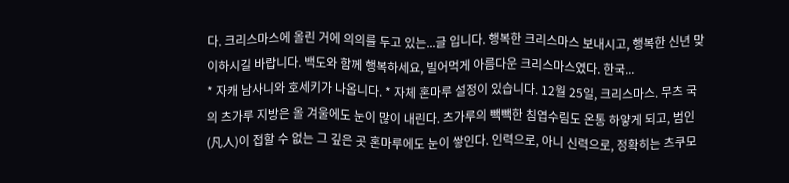다. 크리스마스에 올린 거에 의의를 두고 있는...글 입니다. 행복한 크리스마스 보내시고, 행복한 신년 맞이하시길 바랍니다. 백도와 함께 행복하세요, 빌어먹게 아름다운 크리스마스였다. 한국...
* 자캐 남사니와 호세키가 나옵니다. * 자체 혼마루 설정이 있습니다. 12월 25일, 크리스마스. 무츠 국의 츠가루 지방은 올 겨울에도 눈이 많이 내린다. 츠가루의 빽빽한 침엽수림도 온통 하얗게 되고, 범인(凡人)이 접할 수 없는 그 깊은 곳 혼마루에도 눈이 쌓인다. 인력으로, 아니 신력으로, 정확히는 츠쿠모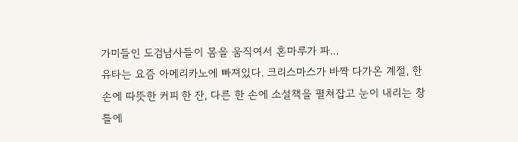가미들인 도검남사들이 몸을 움직여서 혼마루가 파...
유타는 요즘 아메리카노에 빠져있다. 크리스마스가 바짝 다가온 계절, 한 손에 따뜻한 커피 한 잔, 다른 한 손에 소설책을 펼쳐잡고 눈이 내리는 창틀에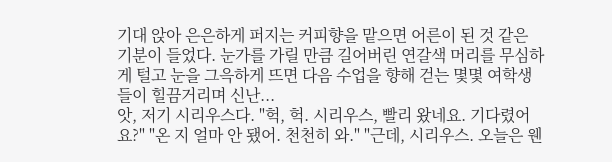기대 앉아 은은하게 퍼지는 커피향을 맡으면 어른이 된 것 같은 기분이 들었다. 눈가를 가릴 만큼 길어버린 연갈색 머리를 무심하게 털고 눈을 그윽하게 뜨면 다음 수업을 향해 걷는 몇몇 여학생들이 힐끔거리며 신난...
앗, 저기 시리우스다. "헉, 헉. 시리우스, 빨리 왔네요. 기다렸어요?" "온 지 얼마 안 됐어. 천천히 와." "근데, 시리우스. 오늘은 웬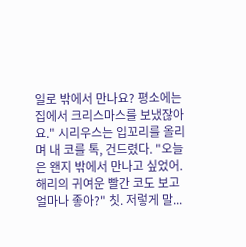일로 밖에서 만나요? 평소에는 집에서 크리스마스를 보냈잖아요." 시리우스는 입꼬리를 올리며 내 코를 톡, 건드렸다. "오늘은 왠지 밖에서 만나고 싶었어. 해리의 귀여운 빨간 코도 보고 얼마나 좋아?" 칫. 저렇게 말...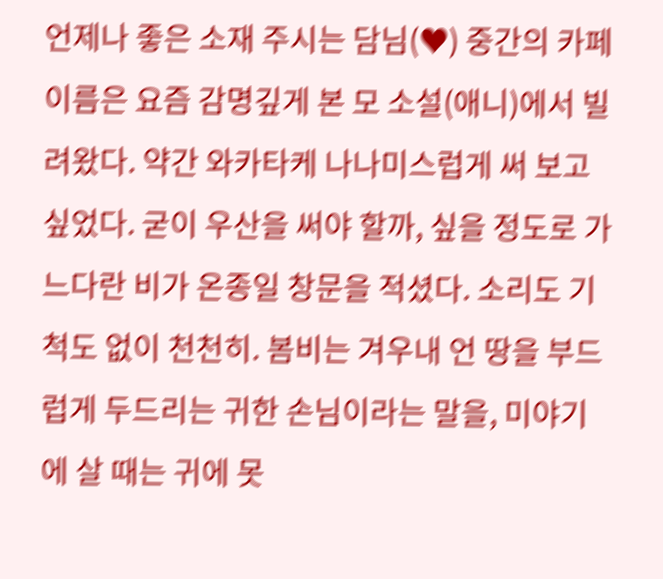언제나 좋은 소재 주시는 담님(♥) 중간의 카페 이름은 요즘 감명깊게 본 모 소설(애니)에서 빌려왔다. 약간 와카타케 나나미스럽게 써 보고 싶었다. 굳이 우산을 써야 할까, 싶을 정도로 가느다란 비가 온종일 창문을 적셨다. 소리도 기척도 없이 천천히. 봄비는 겨우내 언 땅을 부드럽게 두드리는 귀한 손님이라는 말을, 미야기에 살 때는 귀에 못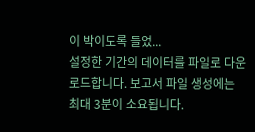이 박이도록 들었...
설정한 기간의 데이터를 파일로 다운로드합니다. 보고서 파일 생성에는 최대 3분이 소요됩니다.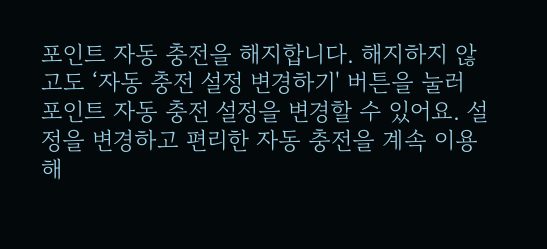포인트 자동 충전을 해지합니다. 해지하지 않고도 ‘자동 충전 설정 변경하기' 버튼을 눌러 포인트 자동 충전 설정을 변경할 수 있어요. 설정을 변경하고 편리한 자동 충전을 계속 이용해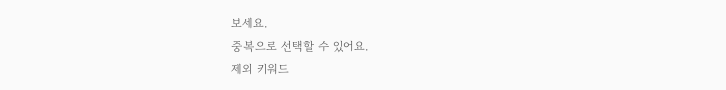보세요.
중복으로 선택할 수 있어요.
제외 키워드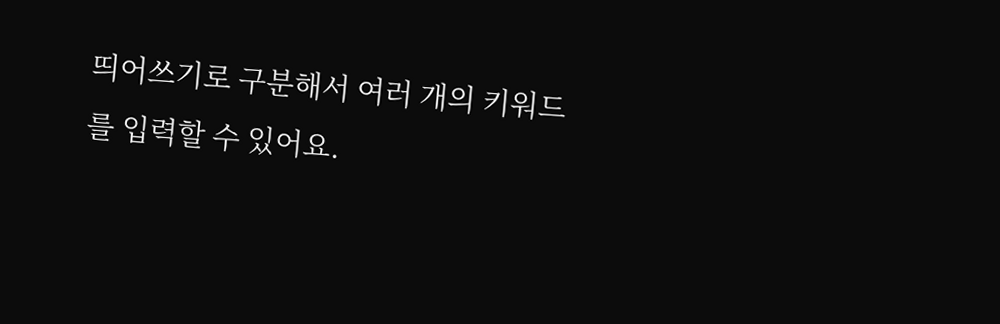띄어쓰기로 구분해서 여러 개의 키워드를 입력할 수 있어요.